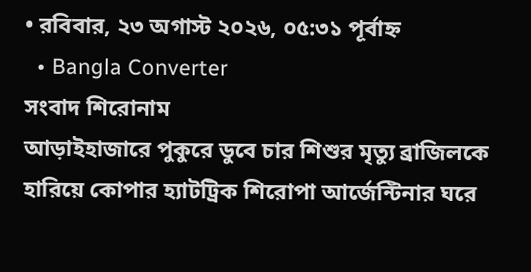• রবিবার, ২৩ অগাস্ট ২০২৬, ০৫:৩১ পূর্বাহ্ন
  • Bangla Converter
সংবাদ শিরোনাম
আড়াইহাজারে পুকুরে ডুবে চার শিশুর মৃত্যু ব্রাজিলকে হারিয়ে কোপার হ্যাটট্রিক শিরোপা আর্জেন্টিনার ঘরে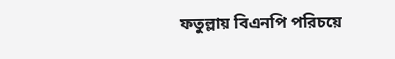ফতুল্লায় বিএনপি পরিচয়ে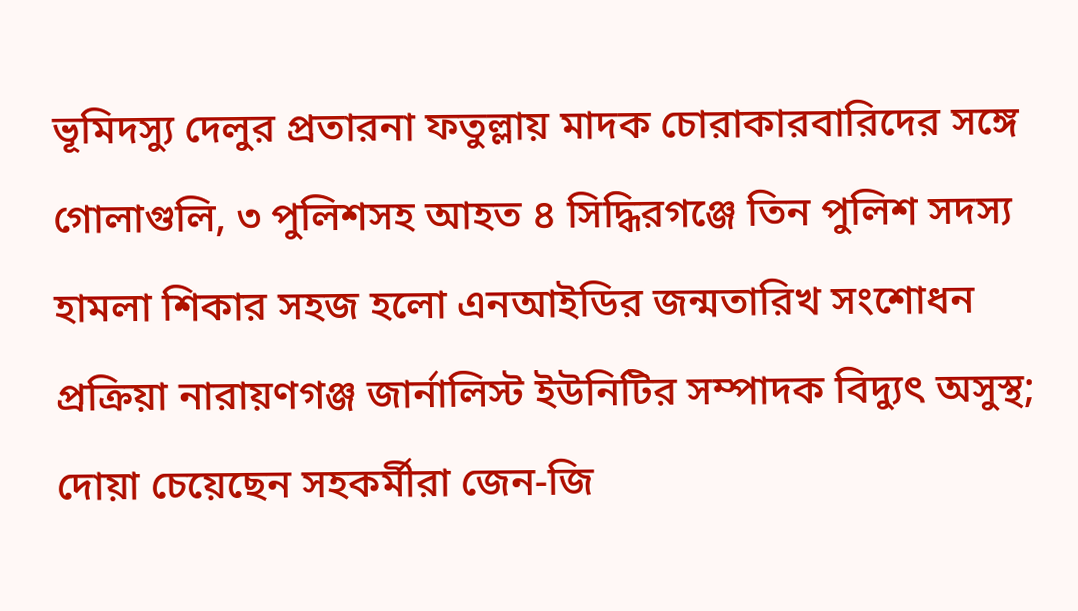ভূমিদস্যু দেলুর প্রতারনা ফতুল্লায় মাদক চোরাকারবারিদের সঙ্গে গোলাগুলি, ৩ পুলিশসহ আহত ৪ সিদ্ধিরগঞ্জে তিন পুলিশ সদস্য হামলা শিকার সহজ হলো এনআইডির জন্মতারিখ সংশোধন প্রক্রিয়া নারায়ণগঞ্জ জার্নালিস্ট ইউনিটির সম্পাদক বিদ্যুৎ অসুস্থ; দোয়া চেয়েছেন সহকর্মীরা জেন-জি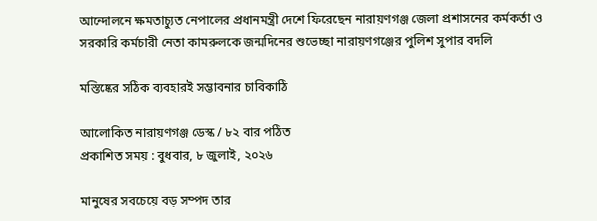আন্দোলনে ক্ষমতাচ্যুত নেপালের প্রধানমন্ত্রী দেশে ফিরেছেন নারায়ণগঞ্জ জেলা প্রশাসনের কর্মকর্তা ও সরকারি কর্মচারী নেতা কামরুলকে জন্মদিনের শুভেচ্ছা নারায়ণগঞ্জের পুলিশ সুপার বদলি

মস্তিষ্কের সঠিক ব্যবহারই সম্ভাবনার চাবিকাঠি

আলোকিত নারায়ণগঞ্জ ডেস্ক / ৮২ বার পঠিত
প্রকাশিত সময় : বুধবার, ৮ জুলাই, ২০২৬

মানুষের সবচেয়ে বড় সম্পদ তার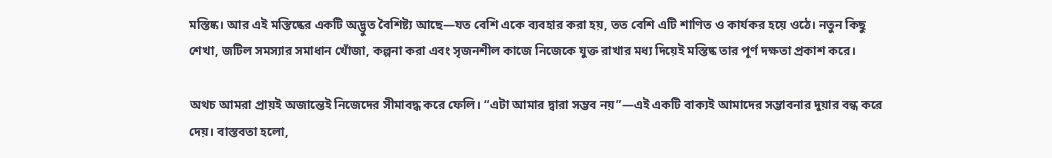মস্তিষ্ক। আর এই মস্তিষ্কের একটি অদ্ভুত বৈশিষ্ট্য আছে—যত বেশি একে ব্যবহার করা হয়, তত বেশি এটি শাণিত ও কার্যকর হয়ে ওঠে। নতুন কিছু শেখা, জটিল সমস্যার সমাধান খোঁজা, কল্পনা করা এবং সৃজনশীল কাজে নিজেকে যুক্ত রাখার মধ্য দিয়েই মস্তিষ্ক তার পূর্ণ দক্ষতা প্রকাশ করে।

অথচ আমরা প্রায়ই অজান্তেই নিজেদের সীমাবদ্ধ করে ফেলি। “এটা আমার দ্বারা সম্ভব নয়”—এই একটি বাক্যই আমাদের সম্ভাবনার দুয়ার বন্ধ করে দেয়। বাস্তবতা হলো,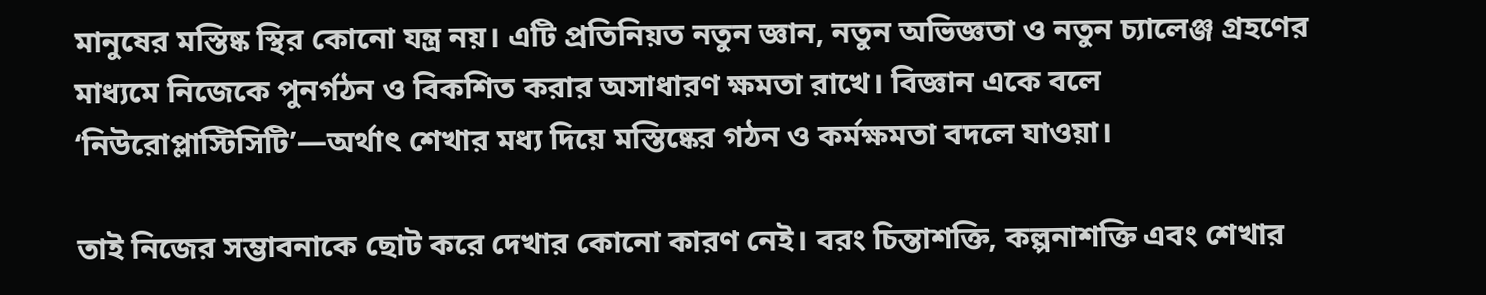মানুষের মস্তিষ্ক স্থির কোনো যন্ত্র নয়। এটি প্রতিনিয়ত নতুন জ্ঞান, নতুন অভিজ্ঞতা ও নতুন চ্যালেঞ্জ গ্রহণের মাধ্যমে নিজেকে পুনর্গঠন ও বিকশিত করার অসাধারণ ক্ষমতা রাখে। বিজ্ঞান একে বলে ‘নিউরোপ্লাস্টিসিটি’—অর্থাৎ শেখার মধ্য দিয়ে মস্তিষ্কের গঠন ও কর্মক্ষমতা বদলে যাওয়া।

তাই নিজের সম্ভাবনাকে ছোট করে দেখার কোনো কারণ নেই। বরং চিন্তাশক্তি, কল্পনাশক্তি এবং শেখার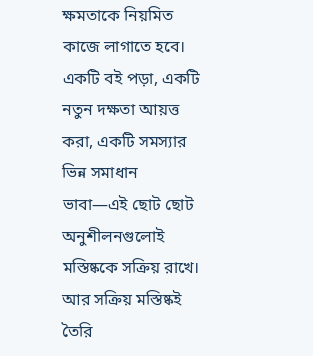ক্ষমতাকে নিয়মিত কাজে লাগাতে হবে। একটি বই পড়া, একটি নতুন দক্ষতা আয়ত্ত করা, একটি সমস্যার ভিন্ন সমাধান ভাবা—এই ছোট ছোট অনুশীলনগুলোই মস্তিষ্ককে সক্রিয় রাখে। আর সক্রিয় মস্তিষ্কই তৈরি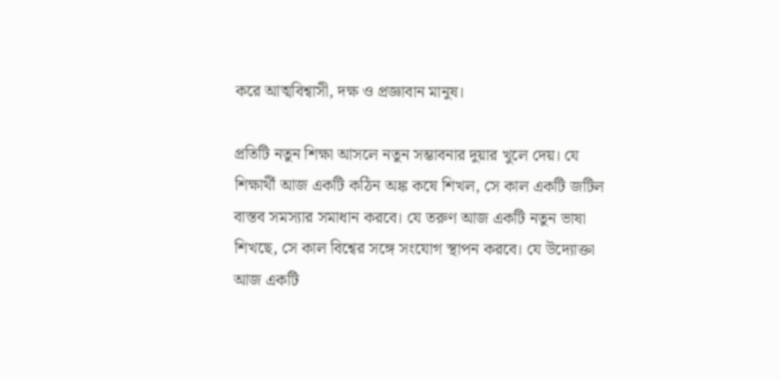করে আত্মবিশ্বাসী, দক্ষ ও প্রজ্ঞাবান মানুষ।

প্রতিটি নতুন শিক্ষা আসলে নতুন সম্ভাবনার দুয়ার খুলে দেয়। যে শিক্ষার্থী আজ একটি কঠিন অঙ্ক কষে শিখল, সে কাল একটি জটিল বাস্তব সমস্যার সমাধান করবে। যে তরুণ আজ একটি নতুন ভাষা শিখছে, সে কাল বিশ্বের সঙ্গে সংযোগ স্থাপন করবে। যে উদ্যোক্তা আজ একটি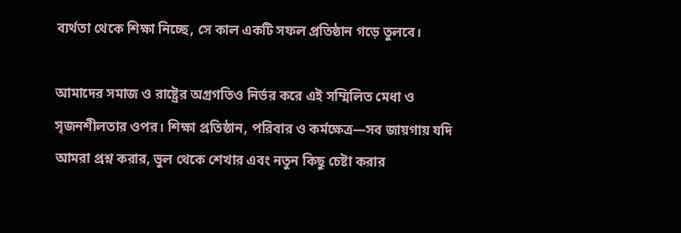ব্যর্থতা থেকে শিক্ষা নিচ্ছে, সে কাল একটি সফল প্রতিষ্ঠান গড়ে তুলবে।

আমাদের সমাজ ও রাষ্ট্রের অগ্রগতিও নির্ভর করে এই সম্মিলিত মেধা ও সৃজনশীলতার ওপর। শিক্ষা প্রতিষ্ঠান, পরিবার ও কর্মক্ষেত্র—সব জায়গায় যদি আমরা প্রশ্ন করার, ভুল থেকে শেখার এবং নতুন কিছু চেষ্টা করার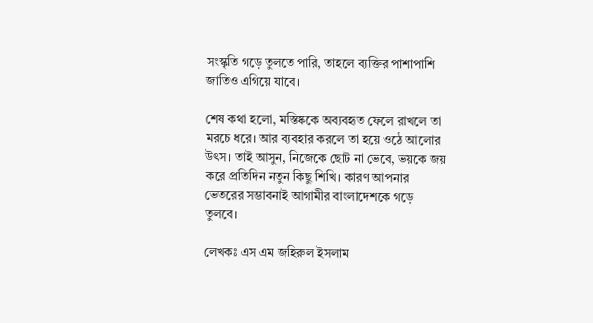সংস্কৃতি গড়ে তুলতে পারি, তাহলে ব্যক্তির পাশাপাশি জাতিও এগিয়ে যাবে।

শেষ কথা হলো, মস্তিষ্ককে অব্যবহৃত ফেলে রাখলে তা মরচে ধরে। আর ব্যবহার করলে তা হয়ে ওঠে আলোর উৎস। তাই আসুন, নিজেকে ছোট না ভেবে, ভয়কে জয় করে প্রতিদিন নতুন কিছু শিখি। কারণ আপনার ভেতরের সম্ভাবনাই আগামীর বাংলাদেশকে গড়ে তুলবে।

লেখকঃ এস এম জহিরুল ইসলাম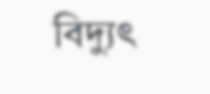বিদ্যুৎ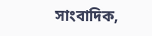সাংবাদিক,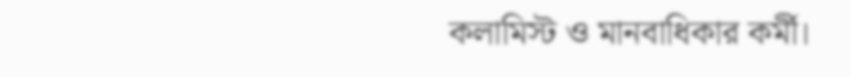কলামিস্ট ও মানবাধিকার কর্মী।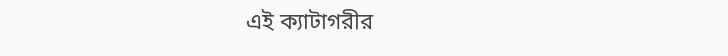এই ক্যাটাগরীর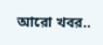আরো খবর..